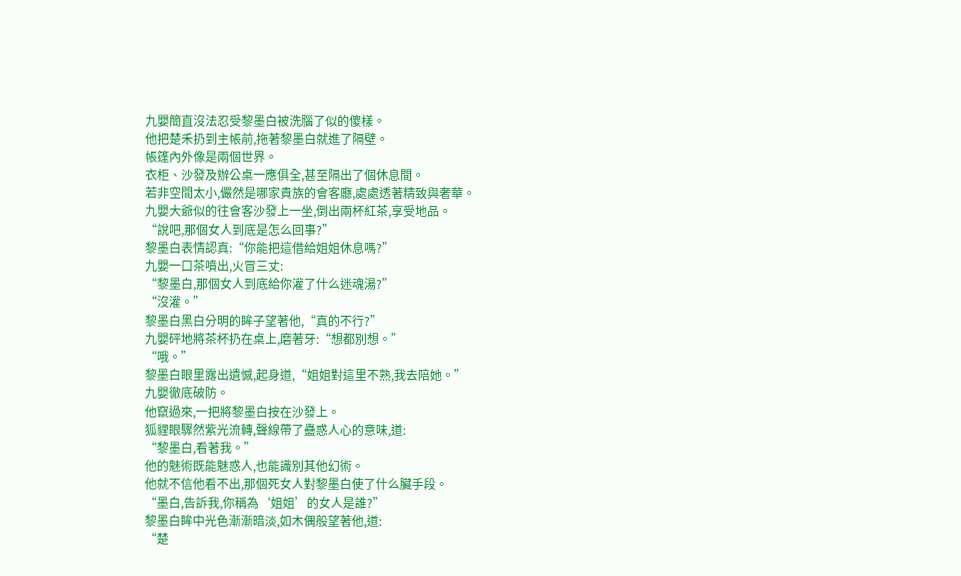九嬰簡直沒法忍受黎墨白被洗腦了似的傻樣。
他把楚禾扔到主帳前,拖著黎墨白就進了隔壁。
帳篷內外像是兩個世界。
衣柜、沙發及辦公桌一應俱全,甚至隔出了個休息間。
若非空間太小,儼然是哪家貴族的會客廳,處處透著精致與奢華。
九嬰大爺似的往會客沙發上一坐,倒出兩杯紅茶,享受地品。
“說吧,那個女人到底是怎么回事?”
黎墨白表情認真:“你能把這借給姐姐休息嗎?”
九嬰一口茶噴出,火冒三丈:
“黎墨白,那個女人到底給你灌了什么迷魂湯?”
“沒灌。”
黎墨白黑白分明的眸子望著他,“真的不行?”
九嬰砰地將茶杯扔在桌上,磨著牙:“想都別想。”
“哦。”
黎墨白眼里露出遺憾,起身道,“姐姐對這里不熟,我去陪她。”
九嬰徹底破防。
他竄過來,一把將黎墨白按在沙發上。
狐貍眼驟然紫光流轉,聲線帶了蠱惑人心的意味,道:
“黎墨白,看著我。”
他的魅術既能魅惑人,也能識別其他幻術。
他就不信他看不出,那個死女人對黎墨白使了什么臟手段。
“墨白,告訴我,你稱為‘姐姐’的女人是誰?”
黎墨白眸中光色漸漸暗淡,如木偶般望著他,道:
“楚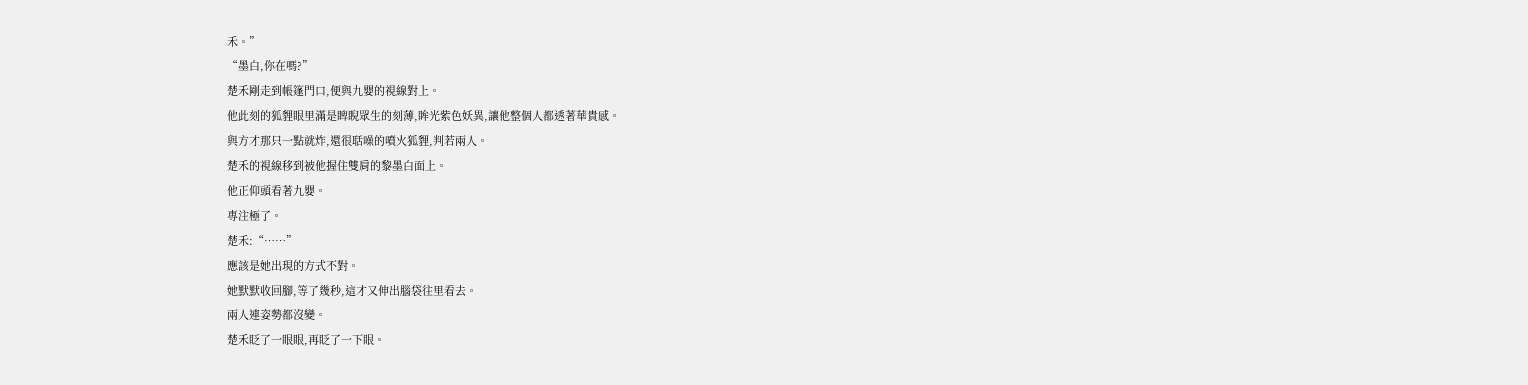禾。”
“墨白,你在嗎?”
楚禾剛走到帳篷門口,便與九嬰的視線對上。
他此刻的狐貍眼里滿是睥睨眾生的刻薄,眸光紫色妖異,讓他整個人都透著華貴感。
與方才那只一點就炸,還很聒噪的噴火狐貍,判若兩人。
楚禾的視線移到被他握住雙肩的黎墨白面上。
他正仰頭看著九嬰。
專注極了。
楚禾:“……”
應該是她出現的方式不對。
她默默收回腳,等了幾秒,這才又伸出腦袋往里看去。
兩人連姿勢都沒變。
楚禾眨了一眼眼,再眨了一下眼。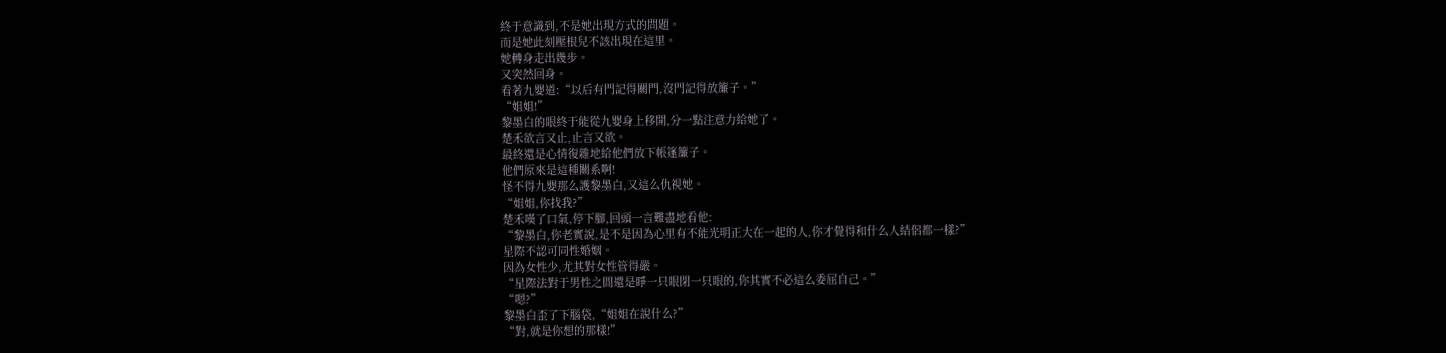終于意識到,不是她出現方式的問題。
而是她此刻壓根兒不該出現在這里。
她轉身走出幾步。
又突然回身。
看著九嬰道:“以后有門記得關門,沒門記得放簾子。”
“姐姐!”
黎墨白的眼終于能從九嬰身上移開,分一點注意力給她了。
楚禾欲言又止,止言又欲。
最終還是心情復雜地給他們放下帳篷簾子。
他們原來是這種關系啊!
怪不得九嬰那么護黎墨白,又這么仇視她。
“姐姐,你找我?”
楚禾嘆了口氣,停下腳,回頭一言難盡地看他:
“黎墨白,你老實說,是不是因為心里有不能光明正大在一起的人,你才覺得和什么人結侶都一樣?”
星際不認可同性婚姻。
因為女性少,尤其對女性管得嚴。
“星際法對于男性之間還是睜一只眼閉一只眼的,你其實不必這么委屈自己。”
“嗯?”
黎墨白歪了下腦袋,“姐姐在說什么?”
“對,就是你想的那樣!”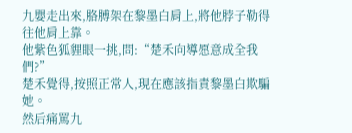九嬰走出來,胳膊架在黎墨白肩上,將他脖子勒得往他肩上靠。
他紫色狐貍眼一挑,問:“楚禾向導愿意成全我們?”
楚禾覺得,按照正常人,現在應該指責黎墨白欺騙她。
然后痛罵九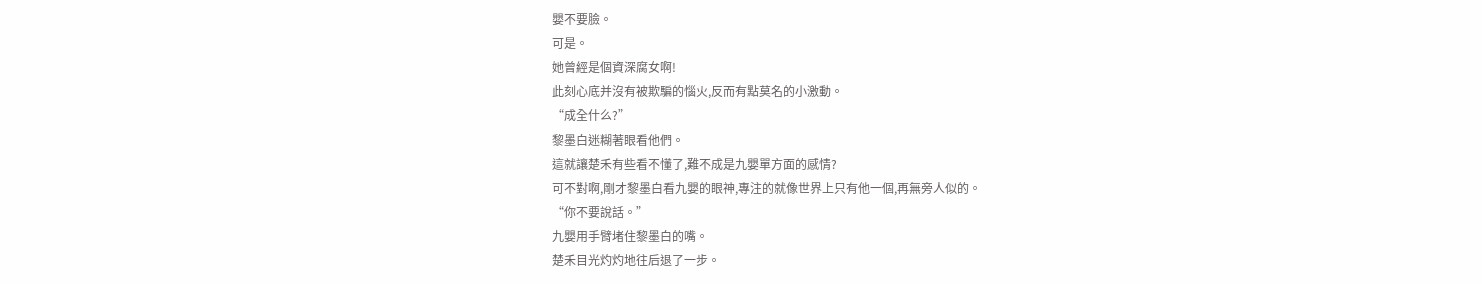嬰不要臉。
可是。
她曾經是個資深腐女啊!
此刻心底并沒有被欺騙的惱火,反而有點莫名的小激動。
“成全什么?”
黎墨白迷糊著眼看他們。
這就讓楚禾有些看不懂了,難不成是九嬰單方面的感情?
可不對啊,剛才黎墨白看九嬰的眼神,專注的就像世界上只有他一個,再無旁人似的。
“你不要說話。”
九嬰用手臂堵住黎墨白的嘴。
楚禾目光灼灼地往后退了一步。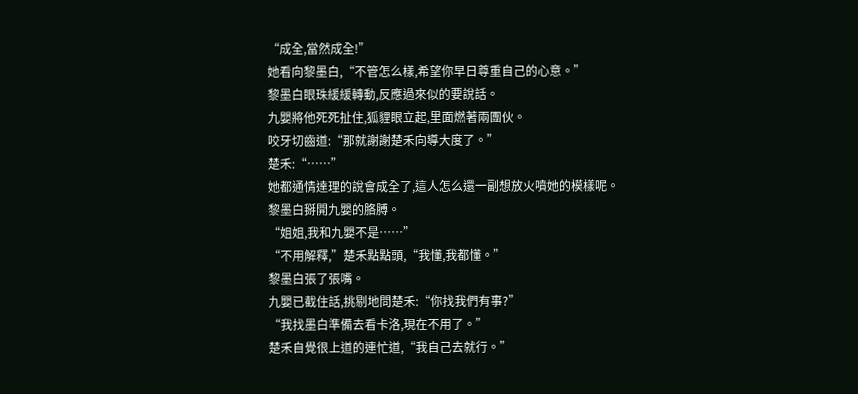“成全,當然成全!”
她看向黎墨白,“不管怎么樣,希望你早日尊重自己的心意。”
黎墨白眼珠緩緩轉動,反應過來似的要說話。
九嬰將他死死扯住,狐貍眼立起,里面燃著兩團伙。
咬牙切齒道:“那就謝謝楚禾向導大度了。”
楚禾:“……”
她都通情達理的說會成全了,這人怎么還一副想放火噴她的模樣呢。
黎墨白掰開九嬰的胳膊。
“姐姐,我和九嬰不是……”
“不用解釋,”楚禾點點頭,“我懂,我都懂。”
黎墨白張了張嘴。
九嬰已截住話,挑剔地問楚禾:“你找我們有事?”
“我找墨白準備去看卡洛,現在不用了。”
楚禾自覺很上道的連忙道,“我自己去就行。”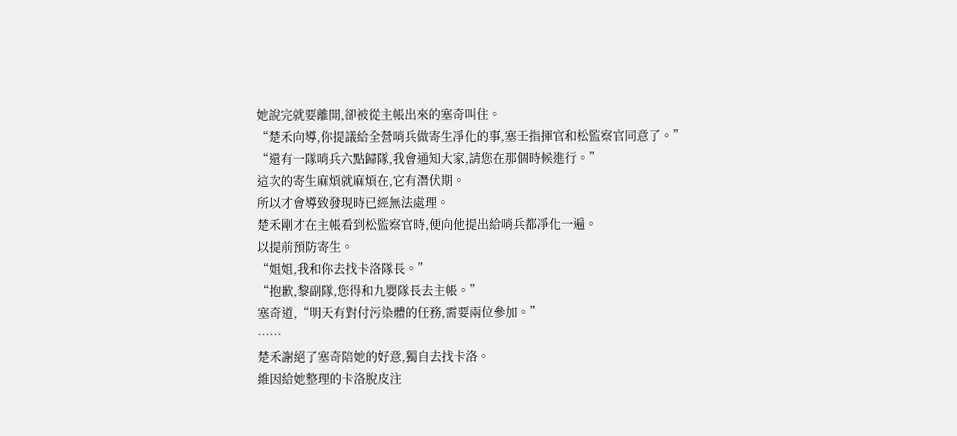她說完就要離開,卻被從主帳出來的塞奇叫住。
“楚禾向導,你提議給全營哨兵做寄生凈化的事,塞壬指揮官和松監察官同意了。”
“還有一隊哨兵六點歸隊,我會通知大家,請您在那個時候進行。”
這次的寄生麻煩就麻煩在,它有潛伏期。
所以才會導致發現時已經無法處理。
楚禾剛才在主帳看到松監察官時,便向他提出給哨兵都凈化一遍。
以提前預防寄生。
“姐姐,我和你去找卡洛隊長。”
“抱歉,黎副隊,您得和九嬰隊長去主帳。”
塞奇道,“明天有對付污染體的任務,需要兩位參加。”
……
楚禾謝絕了塞奇陪她的好意,獨自去找卡洛。
維因給她整理的卡洛脫皮注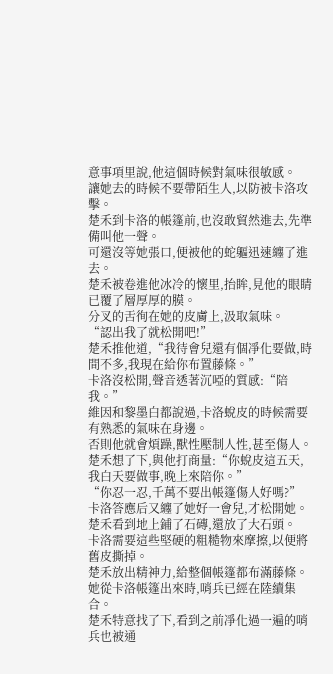意事項里說,他這個時候對氣味很敏感。
讓她去的時候不要帶陌生人,以防被卡洛攻擊。
楚禾到卡洛的帳篷前,也沒敢貿然進去,先準備叫他一聲。
可還沒等她張口,便被他的蛇軀迅速纏了進去。
楚禾被卷進他冰冷的懷里,抬眸,見他的眼睛已覆了層厚厚的膜。
分叉的舌徇在她的皮膚上,汲取氣味。
“認出我了就松開吧!”
楚禾推他道,“我待會兒還有個凈化要做,時間不多,我現在給你布置藤條。”
卡洛沒松開,聲音透著沉啞的質感:“陪我。”
維因和黎墨白都說過,卡洛蛻皮的時候需要有熟悉的氣味在身邊。
否則他就會煩躁,獸性壓制人性,甚至傷人。
楚禾想了下,與他打商量:“你蛻皮這五天,我白天要做事,晚上來陪你。”
“你忍一忍,千萬不要出帳篷傷人好嗎?”
卡洛答應后又纏了她好一會兒,才松開她。
楚禾看到地上鋪了石磚,還放了大石頭。
卡洛需要這些堅硬的粗糙物來摩擦,以便將舊皮撕掉。
楚禾放出精神力,給整個帳篷都布滿藤條。
她從卡洛帳篷出來時,哨兵已經在陸續集合。
楚禾特意找了下,看到之前凈化過一遍的哨兵也被通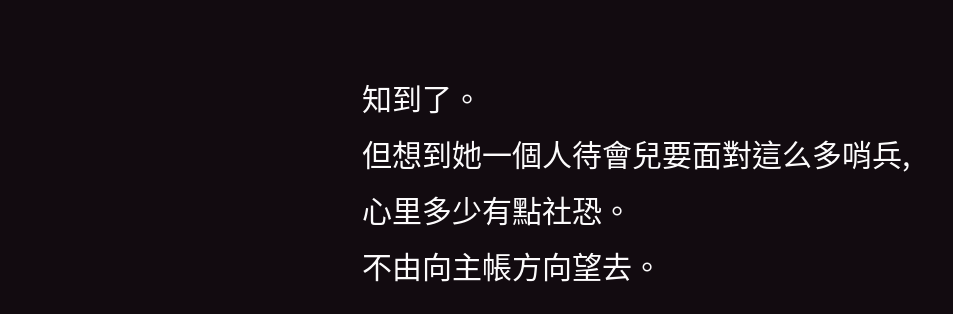知到了。
但想到她一個人待會兒要面對這么多哨兵,心里多少有點社恐。
不由向主帳方向望去。